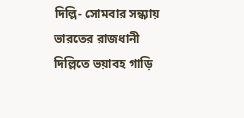দিল্লি- সোমবার সন্ধ্যায় ভারতের রাজধানী দিল্লিতে ভয়াবহ গাড়ি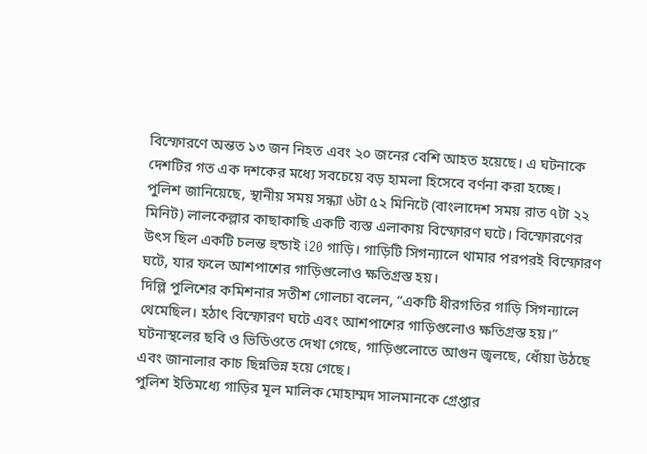বিস্ফোরণে অন্তত ১৩ জন নিহত এবং ২০ জনের বেশি আহত হয়েছে। এ ঘটনাকে দেশটির গত এক দশকের মধ্যে সবচেয়ে বড় হামলা হিসেবে বর্ণনা করা হচ্ছে।
পুলিশ জানিয়েছে, স্থানীয় সময় সন্ধ্যা ৬টা ৫২ মিনিটে (বাংলাদেশ সময় রাত ৭টা ২২ মিনিট) লালকেল্লার কাছাকাছি একটি ব্যস্ত এলাকায় বিস্ফোরণ ঘটে। বিস্ফোরণের উৎস ছিল একটি চলন্ত হুন্ডাই i20 গাড়ি। গাড়িটি সিগন্যালে থামার পরপরই বিস্ফোরণ ঘটে, যার ফলে আশপাশের গাড়িগুলোও ক্ষতিগ্রস্ত হয়।
দিল্লি পুলিশের কমিশনার সতীশ গোলচা বলেন, “একটি ধীরগতির গাড়ি সিগন্যালে থেমেছিল। হঠাৎ বিস্ফোরণ ঘটে এবং আশপাশের গাড়িগুলোও ক্ষতিগ্রস্ত হয়।” ঘটনাস্থলের ছবি ও ভিডিওতে দেখা গেছে, গাড়িগুলোতে আগুন জ্বলছে, ধোঁয়া উঠছে এবং জানালার কাচ ছিন্নভিন্ন হয়ে গেছে।
পুলিশ ইতিমধ্যে গাড়ির মূল মালিক মোহাম্মদ সালমানকে গ্রেপ্তার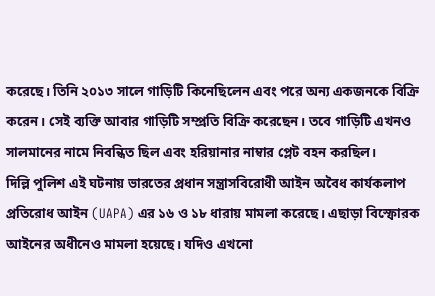করেছে। তিনি ২০১৩ সালে গাড়িটি কিনেছিলেন এবং পরে অন্য একজনকে বিক্রি করেন। সেই ব্যক্তি আবার গাড়িটি সম্প্রতি বিক্রি করেছেন। তবে গাড়িটি এখনও সালমানের নামে নিবন্ধিত ছিল এবং হরিয়ানার নাম্বার প্লেট বহন করছিল।
দিল্লি পুলিশ এই ঘটনায় ভারতের প্রধান সন্ত্রাসবিরোধী আইন অবৈধ কার্যকলাপ প্রতিরোধ আইন (UAPA) এর ১৬ ও ১৮ ধারায় মামলা করেছে। এছাড়া বিস্ফোরক আইনের অধীনেও মামলা হয়েছে। যদিও এখনো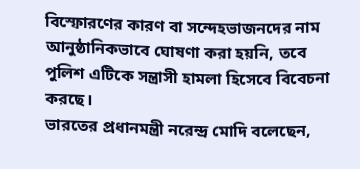বিস্ফোরণের কারণ বা সন্দেহভাজনদের নাম আনুষ্ঠানিকভাবে ঘোষণা করা হয়নি, তবে পুলিশ এটিকে সন্ত্রাসী হামলা হিসেবে বিবেচনা করছে।
ভারতের প্রধানমন্ত্রী নরেন্দ্র মোদি বলেছেন,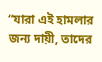“যারা এই হামলার জন্য দায়ী, তাদের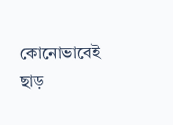কোনোভাবেই ছাড়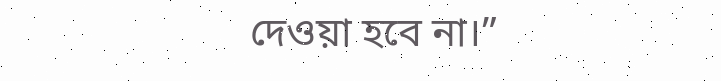দেওয়া হবে না।”